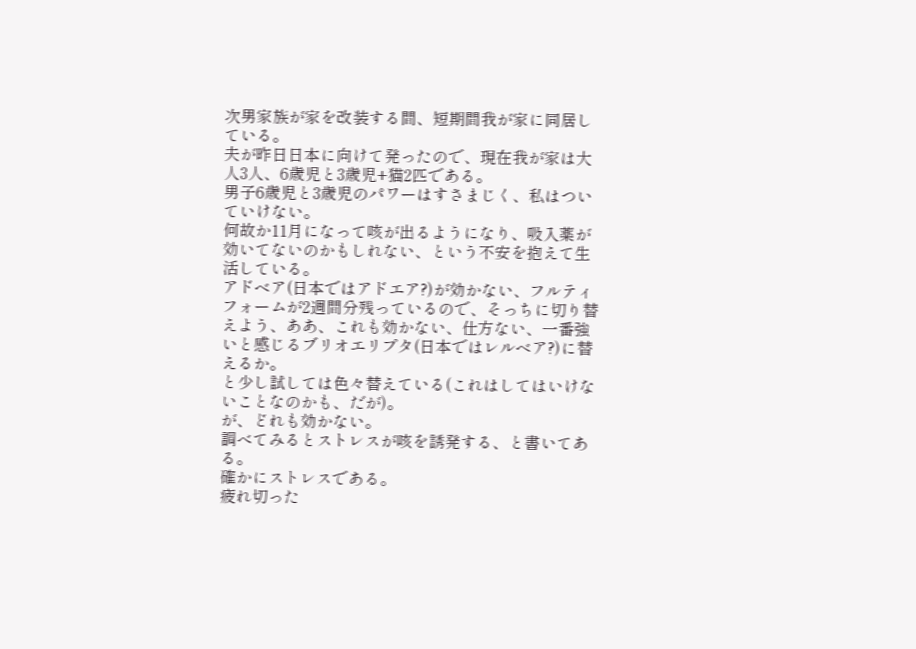次男家族が家を改装する間、短期間我が家に同居している。
夫が昨日日本に向けて発ったので、現在我が家は大人3人、6歳児と3歳児+猫2匹である。
男子6歳児と3歳児のパワーはすさまじく、私はついていけない。
何故か11月になって咳が出るようになり、吸入薬が効いてないのかもしれない、という不安を抱えて生活している。
アドベア(日本ではアドエア?)が効かない、フルティフォームが2週間分残っているので、そっちに切り替えよう、ああ、これも効かない、仕方ない、一番強いと感じるブリオエリプタ(日本ではレルベア?)に替えるか。
と少し試しては色々替えている(これはしてはいけないことなのかも、だが)。
が、どれも効かない。
調べてみるとストレスが咳を誘発する、と書いてある。
確かにストレスである。
疲れ切った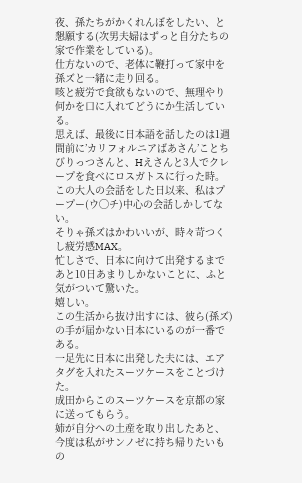夜、孫たちがかくれんぼをしたい、と懇願する(次男夫婦はずっと自分たちの家で作業をしている)。
仕方ないので、老体に鞭打って家中を孫ズと一緒に走り回る。
咳と疲労で食欲もないので、無理やり何かを口に入れてどうにか生活している。
思えば、最後に日本語を話したのは1週間前に’カリフォルニアばあさん’ことちびりっつさんと、Hえさんと3人でクレープを食べにロスガトスに行った時。
この大人の会話をした日以来、私はプープー(ウ◯チ)中心の会話しかしてない。
そりゃ孫ズはかわいいが、時々苛つくし疲労感MAX。
忙しさで、日本に向けて出発するまであと10日あまりしかないことに、ふと気がついて驚いた。
嬉しい。
この生活から抜け出すには、彼ら(孫ズ)の手が届かない日本にいるのが一番である。
一足先に日本に出発した夫には、エアタグを入れたスーツケースをことづけた。
成田からこのスーツケースを京都の家に送ってもらう。
姉が自分への土産を取り出したあと、今度は私がサンノゼに持ち帰りたいもの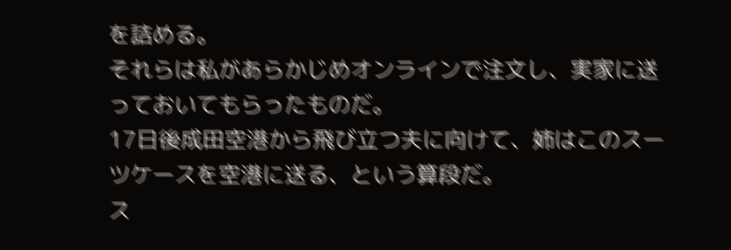を詰める。
それらは私があらかじめオンラインで注文し、実家に送っておいてもらったものだ。
17日後成田空港から飛び立つ夫に向けて、姉はこのスーツケースを空港に送る、という算段だ。
ス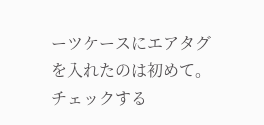ーツケースにエアタグを入れたのは初めて。
チェックする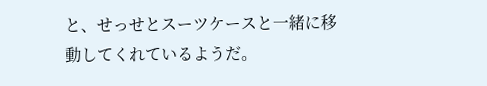と、せっせとスーツケースと一緒に移動してくれているようだ。